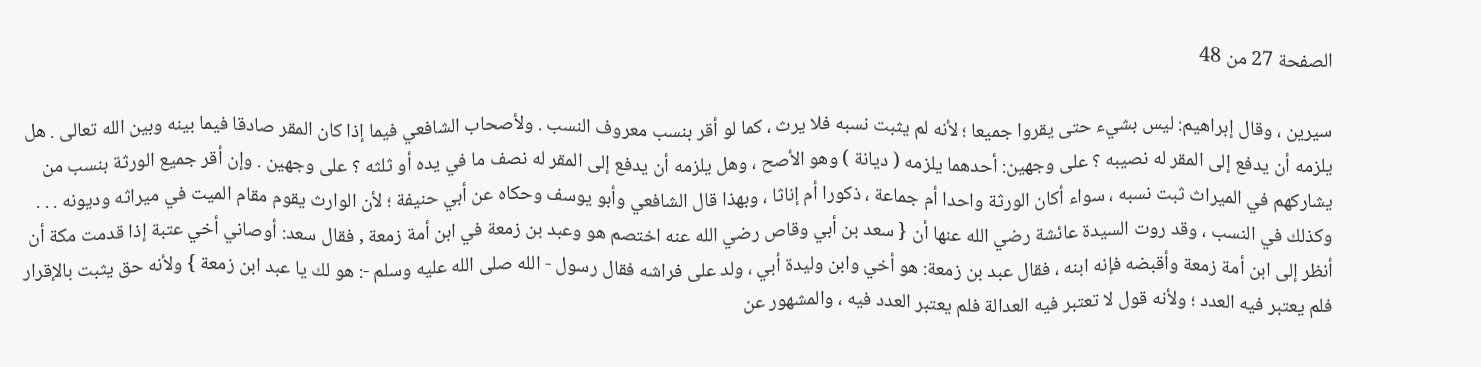الصفحة 27 من 48

سيرين ، وقال إبراهيم: ليس بشيء حتى يقروا جميعا ؛ لأنه لم يثبت نسبه فلا يرث ، كما لو أقر بنسب معروف النسب . ولأصحاب الشافعي فيما إذا كان المقر صادقا فيما بينه وبين الله تعالى . هل يلزمه أن يدفع إلى المقر له نصيبه ؟ على وجهين: أحدهما يلزمه ( ديانة ) وهو الأصح ، وهل يلزمه أن يدفع إلى المقر له نصف ما في يده أو ثلثه ؟ على وجهين . وإن أقر جميع الورثة بنسب من يشاركهم في الميراث ثبت نسبه ، سواء أكان الورثة واحدا أم جماعة ، ذكورا أم إناثا ، وبهذا قال الشافعي وأبو يوسف وحكاه عن أبي حنيفة ؛ لأن الوارث يقوم مقام الميت في ميراثه وديونه . . . وكذلك في النسب ، وقد روت السيدة عائشة رضي الله عنها أن { سعد بن أبي وقاص رضي الله عنه اختصم هو وعبد بن زمعة في ابن أمة زمعة , فقال سعد: أوصاني أخي عتبة إذا قدمت مكة أن أنظر إلى ابن أمة زمعة وأقبضه فإنه ابنه ، فقال عبد بن زمعة: هو أخي وابن وليدة أبي ، ولد على فراشه فقال رسول - الله صلى الله عليه وسلم -: هو لك يا عبد ابن زمعة } ولأنه حق يثبت بالإقرار فلم يعتبر فيه العدد ؛ ولأنه قول لا تعتبر فيه العدالة فلم يعتبر العدد فيه ، والمشهور عن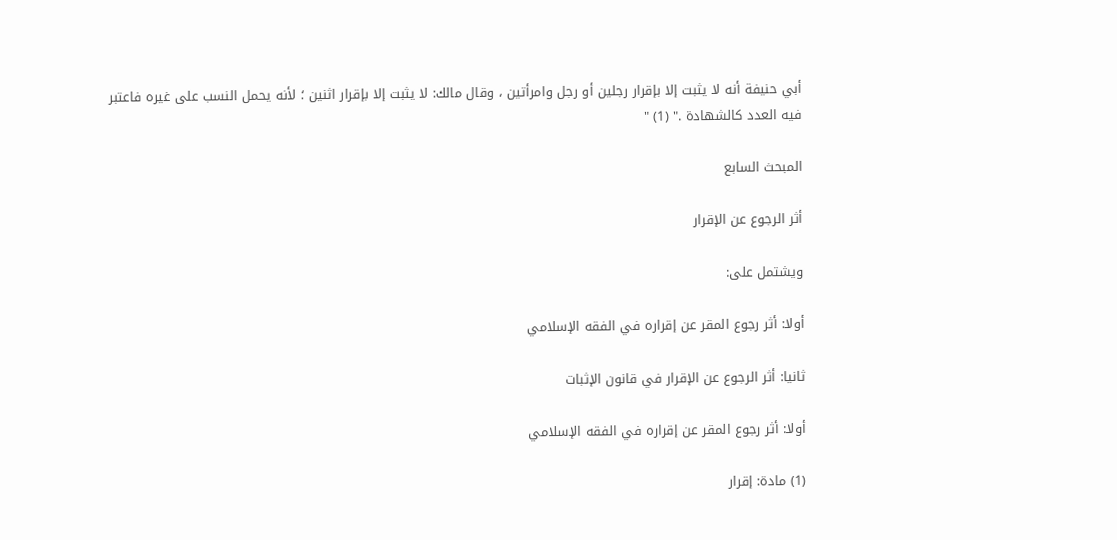أبي حنيفة أنه لا يثبت إلا بإقرار رجلين أو رجل وامرأتين ، وقال مالك: لا يثبت إلا بإقرار اثنين ؛ لأنه يحمل النسب على غيره فاعتبر فيه العدد كالشهادة ." (1) "

المبحث السابع

أثر الرجوع عن الإقرار

ويشتمل على:

أولا: أثر رجوع المقر عن إقراره في الفقه الإسلامي

ثانيا: أثر الرجوع عن الإقرار في قانون الإثبات

أولا: أثر رجوع المقر عن إقراره في الفقه الإسلامي

(1) مادة: إقرار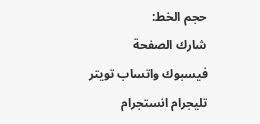حجم الخط:
شارك الصفحة
فيسبوك واتساب تويتر تليجرام انستجرام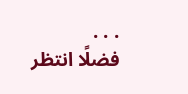. . .
فضلًا انتظر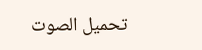تحميل الصوت